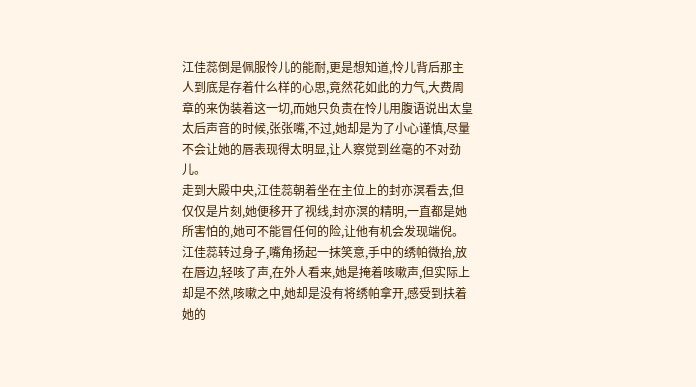江佳蕊倒是佩服怜儿的能耐,更是想知道,怜儿背后那主人到底是存着什么样的心思,竟然花如此的力气,大费周章的来伪装着这一切,而她只负责在怜儿用腹语说出太皇太后声音的时候,张张嘴,不过,她却是为了小心谨慎,尽量不会让她的唇表现得太明显,让人察觉到丝毫的不对劲儿。
走到大殿中央,江佳蕊朝着坐在主位上的封亦溟看去,但仅仅是片刻,她便移开了视线,封亦溟的精明,一直都是她所害怕的,她可不能冒任何的险,让他有机会发现端倪。
江佳蕊转过身子,嘴角扬起一抹笑意,手中的绣帕微抬,放在唇边,轻咳了声,在外人看来,她是掩着咳嗽声,但实际上却是不然,咳嗽之中,她却是没有将绣帕拿开,感受到扶着她的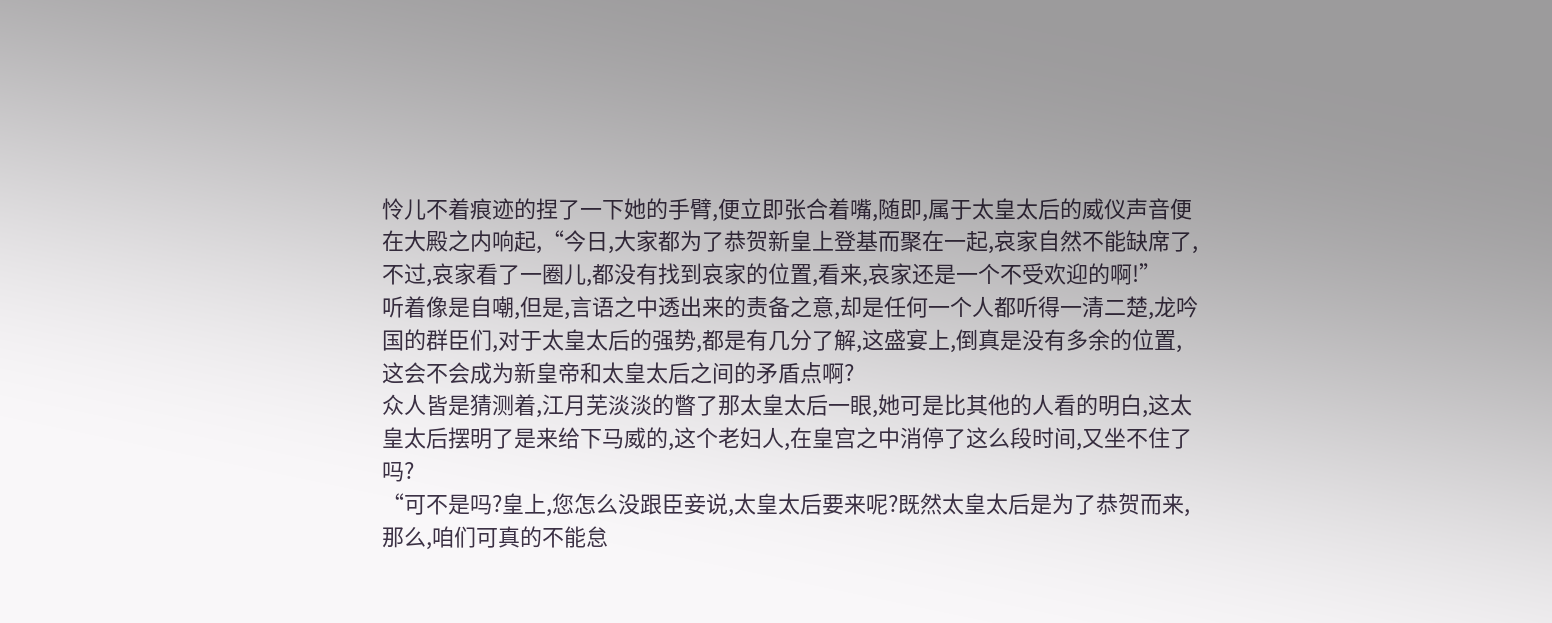怜儿不着痕迹的捏了一下她的手臂,便立即张合着嘴,随即,属于太皇太后的威仪声音便在大殿之内响起,“今日,大家都为了恭贺新皇上登基而聚在一起,哀家自然不能缺席了,不过,哀家看了一圈儿,都没有找到哀家的位置,看来,哀家还是一个不受欢迎的啊!”
听着像是自嘲,但是,言语之中透出来的责备之意,却是任何一个人都听得一清二楚,龙吟国的群臣们,对于太皇太后的强势,都是有几分了解,这盛宴上,倒真是没有多余的位置,这会不会成为新皇帝和太皇太后之间的矛盾点啊?
众人皆是猜测着,江月芜淡淡的瞥了那太皇太后一眼,她可是比其他的人看的明白,这太皇太后摆明了是来给下马威的,这个老妇人,在皇宫之中消停了这么段时间,又坐不住了吗?
“可不是吗?皇上,您怎么没跟臣妾说,太皇太后要来呢?既然太皇太后是为了恭贺而来,那么,咱们可真的不能怠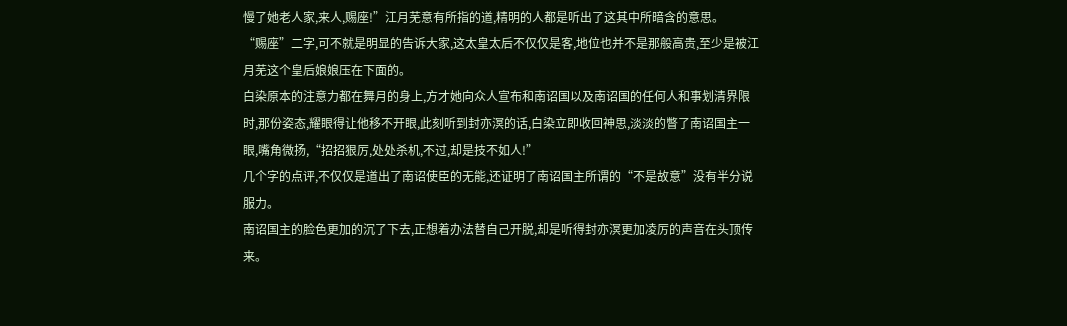慢了她老人家,来人,赐座!”江月芜意有所指的道,精明的人都是听出了这其中所暗含的意思。
“赐座”二字,可不就是明显的告诉大家,这太皇太后不仅仅是客,地位也并不是那般高贵,至少是被江月芜这个皇后娘娘压在下面的。
白染原本的注意力都在舞月的身上,方才她向众人宣布和南诏国以及南诏国的任何人和事划清界限时,那份姿态,耀眼得让他移不开眼,此刻听到封亦溟的话,白染立即收回神思,淡淡的瞥了南诏国主一眼,嘴角微扬,“招招狠厉,处处杀机,不过,却是技不如人!”
几个字的点评,不仅仅是道出了南诏使臣的无能,还证明了南诏国主所谓的“不是故意”没有半分说服力。
南诏国主的脸色更加的沉了下去,正想着办法替自己开脱,却是听得封亦溟更加凌厉的声音在头顶传来。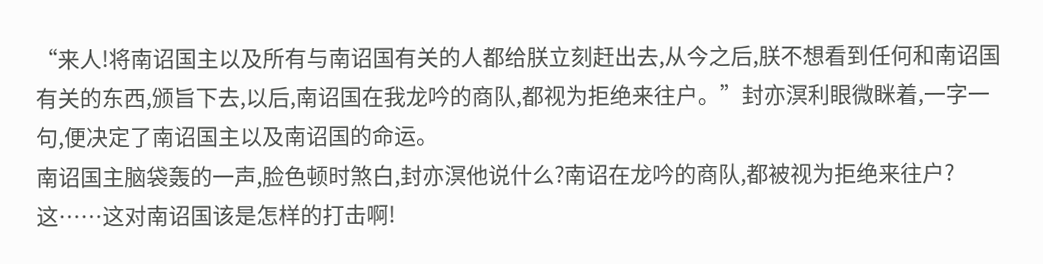“来人!将南诏国主以及所有与南诏国有关的人都给朕立刻赶出去,从今之后,朕不想看到任何和南诏国有关的东西,颁旨下去,以后,南诏国在我龙吟的商队,都视为拒绝来往户。”封亦溟利眼微眯着,一字一句,便决定了南诏国主以及南诏国的命运。
南诏国主脑袋轰的一声,脸色顿时煞白,封亦溟他说什么?南诏在龙吟的商队,都被视为拒绝来往户?这……这对南诏国该是怎样的打击啊!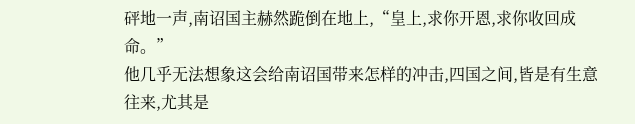砰地一声,南诏国主赫然跪倒在地上,“皇上,求你开恩,求你收回成命。”
他几乎无法想象这会给南诏国带来怎样的冲击,四国之间,皆是有生意往来,尤其是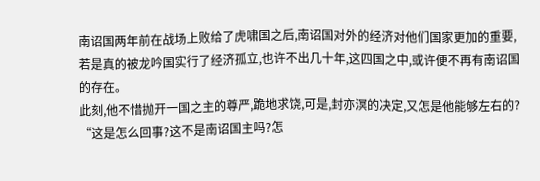南诏国两年前在战场上败给了虎啸国之后,南诏国对外的经济对他们国家更加的重要,若是真的被龙吟国实行了经济孤立,也许不出几十年,这四国之中,或许便不再有南诏国的存在。
此刻,他不惜抛开一国之主的尊严,跪地求饶,可是,封亦溟的决定,又怎是他能够左右的?
“这是怎么回事?这不是南诏国主吗?怎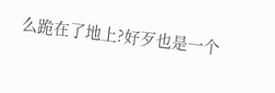么跪在了地上?好歹也是一个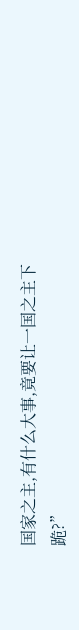国家之主,有什么大事,竟要让一国之主下跪?”